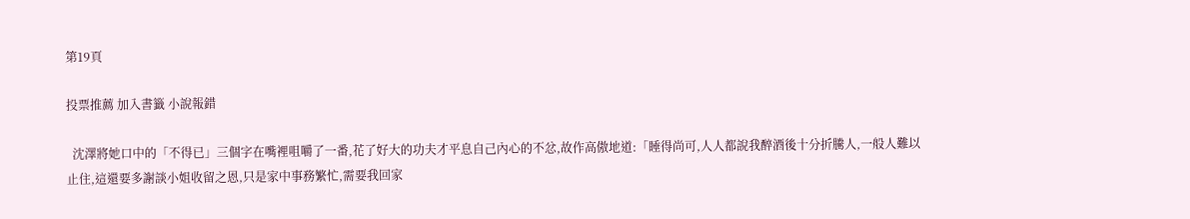第19頁

投票推薦 加入書籤 小說報錯

  沈澤將她口中的「不得已」三個字在嘴裡咀嚼了一番,花了好大的功夫才平息自己內心的不忿,故作高傲地道:「睡得尚可,人人都說我醉酒後十分折騰人,一般人難以止住,這還要多謝談小姐收留之恩,只是家中事務繁忙,需要我回家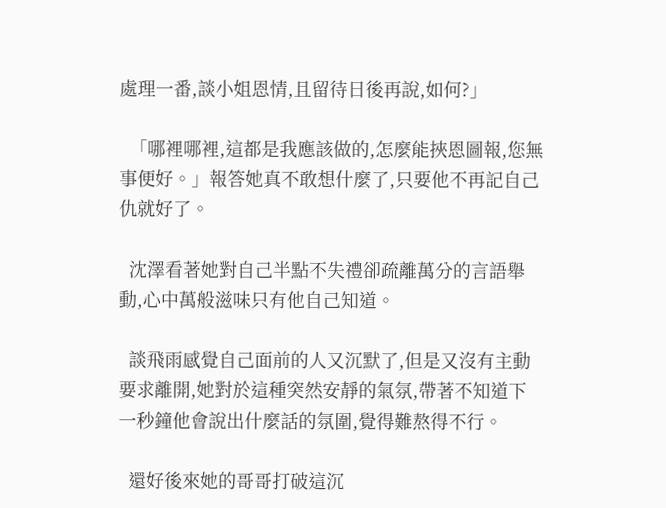處理一番,談小姐恩情,且留待日後再說,如何?」

  「哪裡哪裡,這都是我應該做的,怎麼能挾恩圖報,您無事便好。」報答她真不敢想什麼了,只要他不再記自己仇就好了。

  沈澤看著她對自己半點不失禮卻疏離萬分的言語舉動,心中萬般滋味只有他自己知道。

  談飛雨感覺自己面前的人又沉默了,但是又沒有主動要求離開,她對於這種突然安靜的氣氛,帶著不知道下一秒鐘他會說出什麼話的氛圍,覺得難熬得不行。

  還好後來她的哥哥打破這沉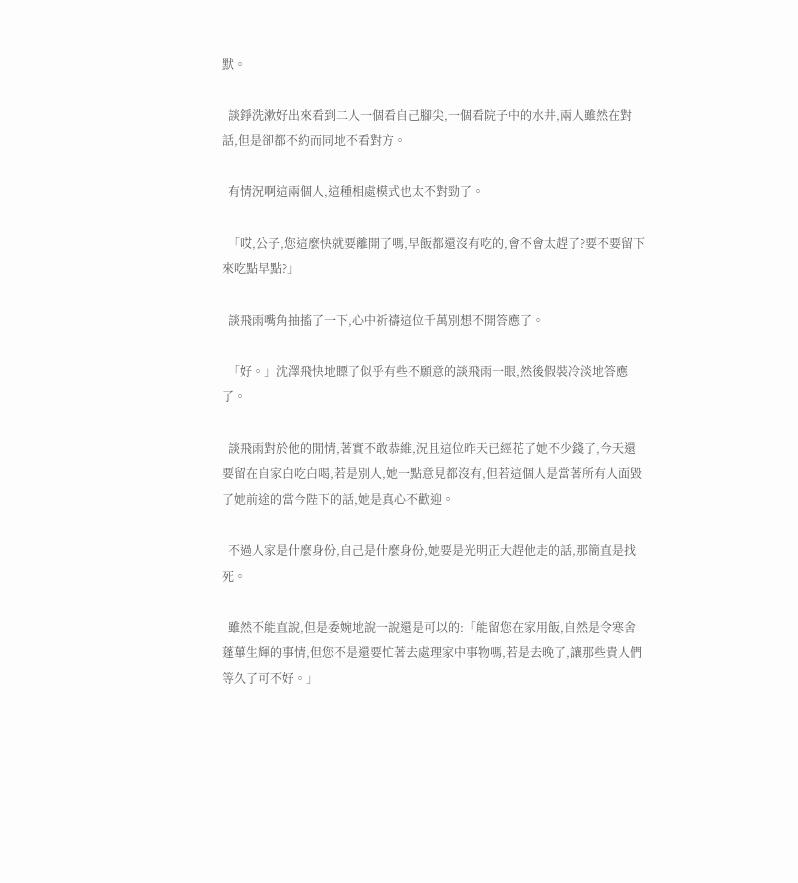默。

  談錚洗漱好出來看到二人一個看自己腳尖,一個看院子中的水井,兩人雖然在對話,但是卻都不約而同地不看對方。

  有情況啊這兩個人,這種相處模式也太不對勁了。

  「哎,公子,您這麼快就要離開了嗎,早飯都還沒有吃的,會不會太趕了?要不要留下來吃點早點?」

  談飛雨嘴角抽搐了一下,心中祈禱這位千萬別想不開答應了。

  「好。」沈澤飛快地瞟了似乎有些不願意的談飛雨一眼,然後假裝冷淡地答應了。

  談飛雨對於他的閒情,著實不敢恭維,況且這位昨天已經花了她不少錢了,今天還要留在自家白吃白喝,若是別人,她一點意見都沒有,但若這個人是當著所有人面毀了她前途的當今陛下的話,她是真心不歡迎。

  不過人家是什麼身份,自己是什麼身份,她要是光明正大趕他走的話,那簡直是找死。

  雖然不能直說,但是委婉地說一說還是可以的:「能留您在家用飯,自然是令寒舍蓬蓽生輝的事情,但您不是還要忙著去處理家中事物嗎,若是去晚了,讓那些貴人們等久了可不好。」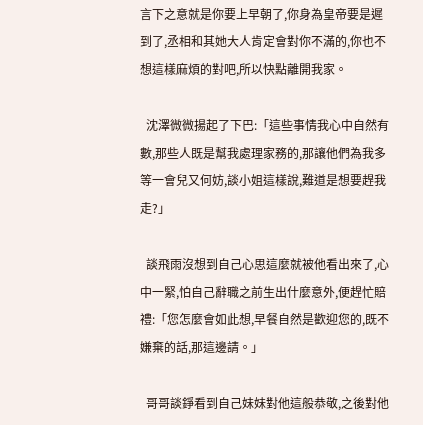言下之意就是你要上早朝了,你身為皇帝要是遲到了,丞相和其她大人肯定會對你不滿的,你也不想這樣麻煩的對吧,所以快點離開我家。

  沈澤微微揚起了下巴:「這些事情我心中自然有數,那些人既是幫我處理家務的,那讓他們為我多等一會兒又何妨,談小姐這樣說,難道是想要趕我走?」

  談飛雨沒想到自己心思這麼就被他看出來了,心中一緊,怕自己辭職之前生出什麼意外,便趕忙賠禮:「您怎麼會如此想,早餐自然是歡迎您的,既不嫌棄的話,那這邊請。」

  哥哥談錚看到自己妹妹對他這般恭敬,之後對他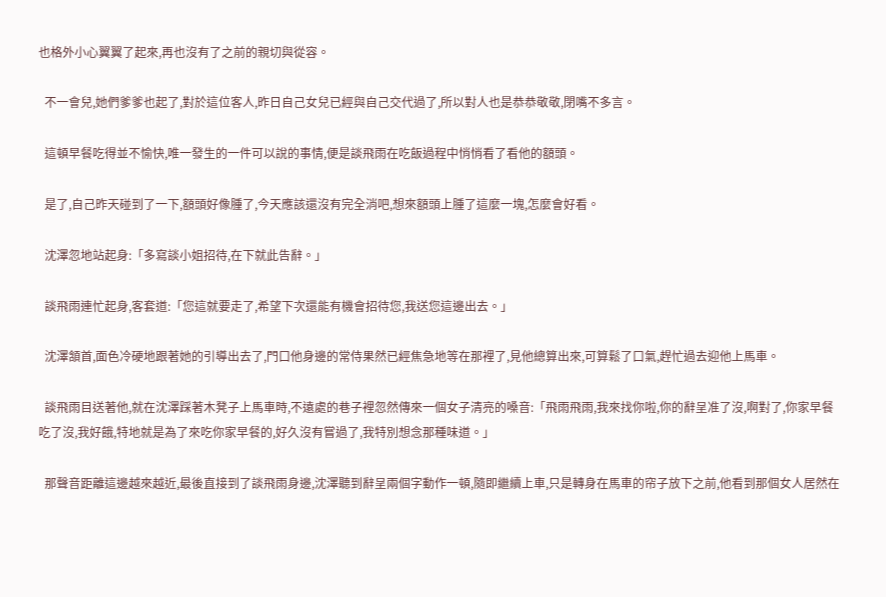也格外小心翼翼了起來,再也沒有了之前的親切與從容。

  不一會兒,她們爹爹也起了,對於這位客人,昨日自己女兒已經與自己交代過了,所以對人也是恭恭敬敬,閉嘴不多言。

  這頓早餐吃得並不愉快,唯一發生的一件可以說的事情,便是談飛雨在吃飯過程中悄悄看了看他的額頭。

  是了,自己昨天碰到了一下,額頭好像腫了,今天應該還沒有完全消吧,想來額頭上腫了這麼一塊,怎麼會好看。

  沈澤忽地站起身:「多寫談小姐招待,在下就此告辭。」

  談飛雨連忙起身,客套道:「您這就要走了,希望下次還能有機會招待您,我送您這邊出去。」

  沈澤頷首,面色冷硬地跟著她的引導出去了,門口他身邊的常侍果然已經焦急地等在那裡了,見他總算出來,可算鬆了口氣,趕忙過去迎他上馬車。

  談飛雨目送著他,就在沈澤踩著木凳子上馬車時,不遠處的巷子裡忽然傳來一個女子清亮的嗓音:「飛雨飛雨,我來找你啦,你的辭呈准了沒,啊對了,你家早餐吃了沒,我好餓,特地就是為了來吃你家早餐的,好久沒有嘗過了,我特別想念那種味道。」

  那聲音距離這邊越來越近,最後直接到了談飛雨身邊,沈澤聽到辭呈兩個字動作一頓,隨即繼續上車,只是轉身在馬車的帘子放下之前,他看到那個女人居然在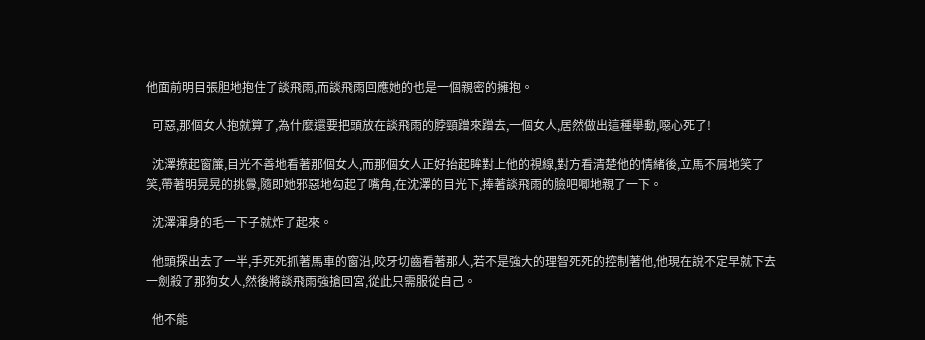他面前明目張胆地抱住了談飛雨,而談飛雨回應她的也是一個親密的擁抱。

  可惡,那個女人抱就算了,為什麼還要把頭放在談飛雨的脖頸蹭來蹭去,一個女人,居然做出這種舉動,噁心死了!

  沈澤撩起窗簾,目光不善地看著那個女人,而那個女人正好抬起眸對上他的視線,對方看清楚他的情緒後,立馬不屑地笑了笑,帶著明晃晃的挑釁,隨即她邪惡地勾起了嘴角,在沈澤的目光下,捧著談飛雨的臉吧唧地親了一下。

  沈澤渾身的毛一下子就炸了起來。

  他頭探出去了一半,手死死抓著馬車的窗沿,咬牙切齒看著那人,若不是強大的理智死死的控制著他,他現在說不定早就下去一劍殺了那狗女人,然後將談飛雨強搶回宮,從此只需服從自己。

  他不能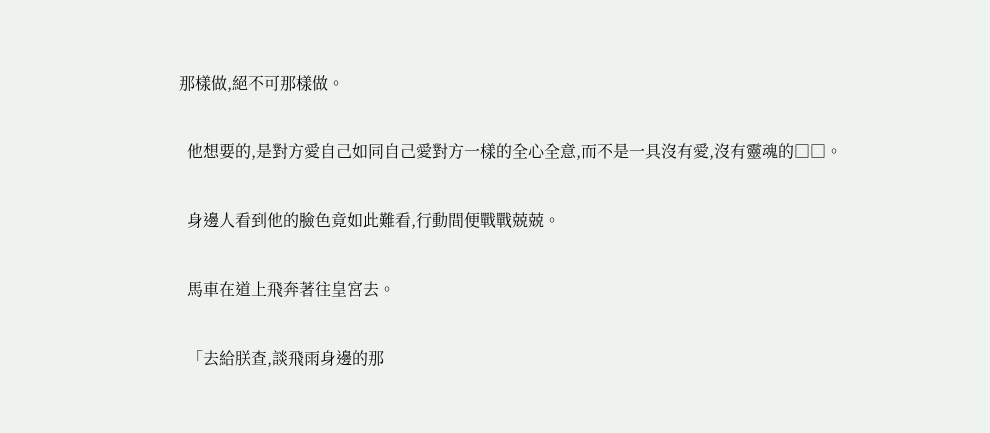那樣做,絕不可那樣做。

  他想要的,是對方愛自己如同自己愛對方一樣的全心全意,而不是一具沒有愛,沒有靈魂的□□。

  身邊人看到他的臉色竟如此難看,行動間便戰戰兢兢。

  馬車在道上飛奔著往皇宮去。

  「去給朕查,談飛雨身邊的那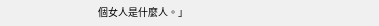個女人是什麼人。」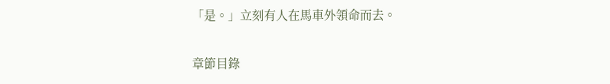「是。」立刻有人在馬車外領命而去。

章節目錄